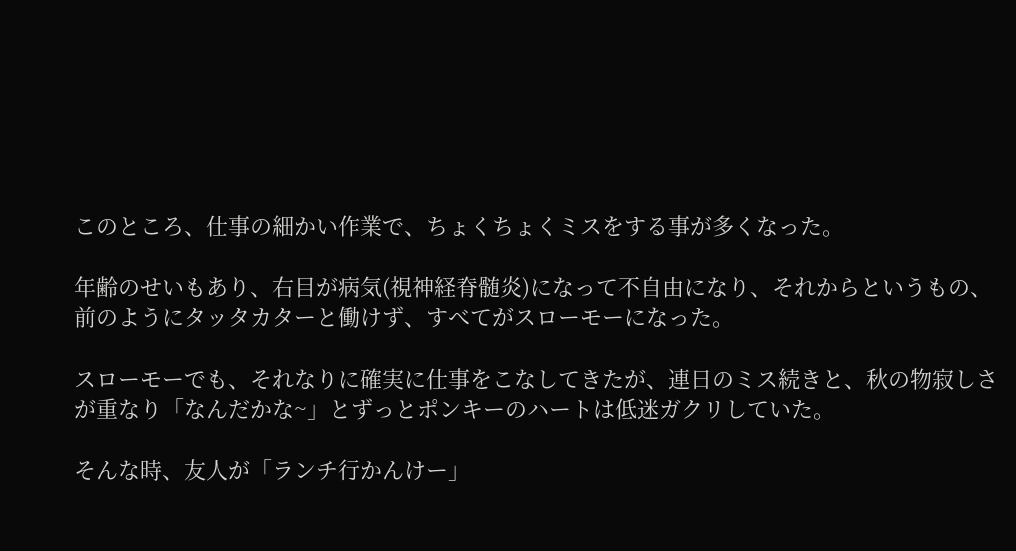このところ、仕事の細かい作業で、ちょくちょくミスをする事が多くなった。

年齢のせいもあり、右目が病気(視神経脊髄炎)になって不自由になり、それからというもの、前のようにタッタカターと働けず、すべてがスローモーになった。

スローモーでも、それなりに確実に仕事をこなしてきたが、連日のミス続きと、秋の物寂しさが重なり「なんだかな~」とずっとポンキーのハートは低迷ガクリしていた。

そんな時、友人が「ランチ行かんけー」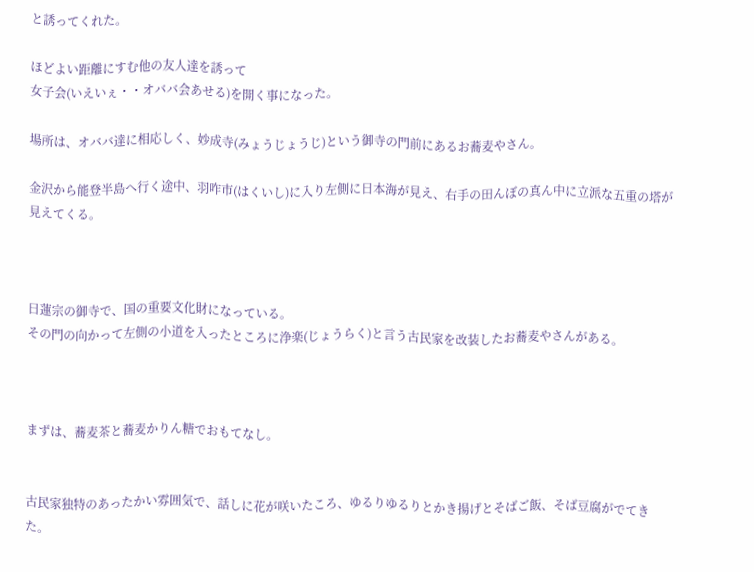と誘ってくれた。

ほどよい距離にすむ他の友人達を誘って
女子会(いえいぇ・・オババ会あせる)を開く事になった。

場所は、オババ達に相応しく、妙成寺(みょうじょうじ)という御寺の門前にあるお蕎麦やさん。

金沢から能登半島へ行く途中、羽咋市(はくいし)に入り左側に日本海が見え、右手の田んぼの真ん中に立派な五重の塔が見えてくる。



日蓮宗の御寺で、国の重要文化財になっている。
その門の向かって左側の小道を入ったところに浄楽(じょうらく)と言う古民家を改装したお蕎麦やさんがある。



まずは、蕎麦茶と蕎麦かりん糖でおもてなし。


古民家独特のあったかい雰囲気で、話しに花が咲いたころ、ゆるりゆるりとかき揚げとそばご飯、そば豆腐がでてきた。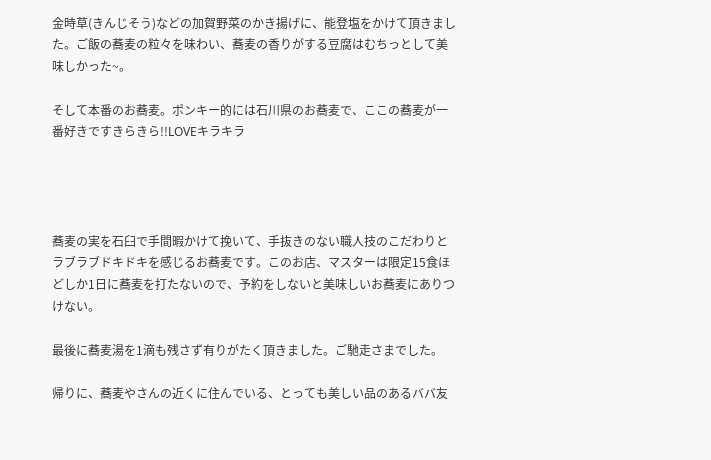金時草(きんじそう)などの加賀野菜のかき揚げに、能登塩をかけて頂きました。ご飯の蕎麦の粒々を味わい、蕎麦の香りがする豆腐はむちっとして美味しかった~。

そして本番のお蕎麦。ポンキー的には石川県のお蕎麦で、ここの蕎麦が一番好きですきらきら!!LOVEキラキラ




蕎麦の実を石臼で手間暇かけて挽いて、手抜きのない職人技のこだわりとラブラブドキドキを感じるお蕎麦です。このお店、マスターは限定15食ほどしか1日に蕎麦を打たないので、予約をしないと美味しいお蕎麦にありつけない。

最後に蕎麦湯を1滴も残さず有りがたく頂きました。ご馳走さまでした。

帰りに、蕎麦やさんの近くに住んでいる、とっても美しい品のあるババ友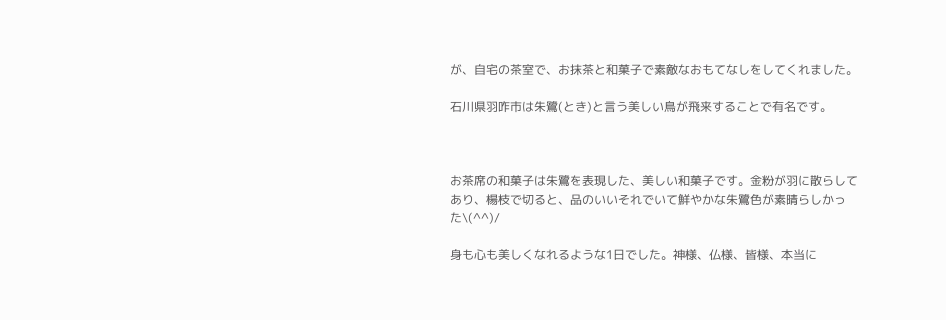が、自宅の茶室で、お抹茶と和菓子で素敵なおもてなしをしてくれました。

石川県羽咋市は朱鷺(とき)と言う美しい鳥が飛来することで有名です。



お茶席の和菓子は朱鷺を表現した、美しい和菓子です。金粉が羽に散らしてあり、楊枝で切ると、品のいいそれでいて鮮やかな朱鷺色が素晴らしかった\(^^)/

身も心も美しくなれるような1日でした。神様、仏様、皆様、本当に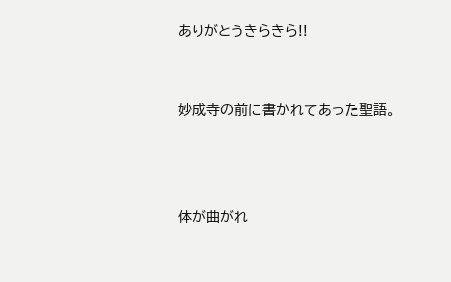ありがとうきらきら!!


妙成寺の前に書かれてあった聖語。



体が曲がれ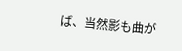ば、当然影も曲が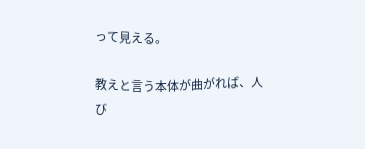って見える。

教えと言う本体が曲がれば、人び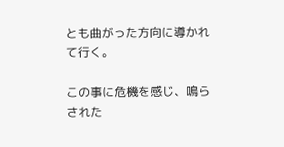とも曲がった方向に導かれて行く。

この事に危機を感じ、鳴らされた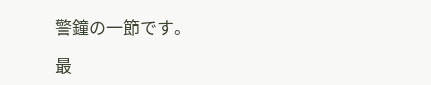警鐘の一節です。

最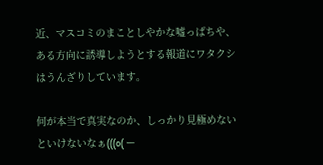近、マスコミのまことしやかな嘘っぱちや、ある方向に誘導しようとする報道にワタクシはうんざりしています。

何が本当で真実なのか、しっかり見極めないといけないなぁ(((o( ー